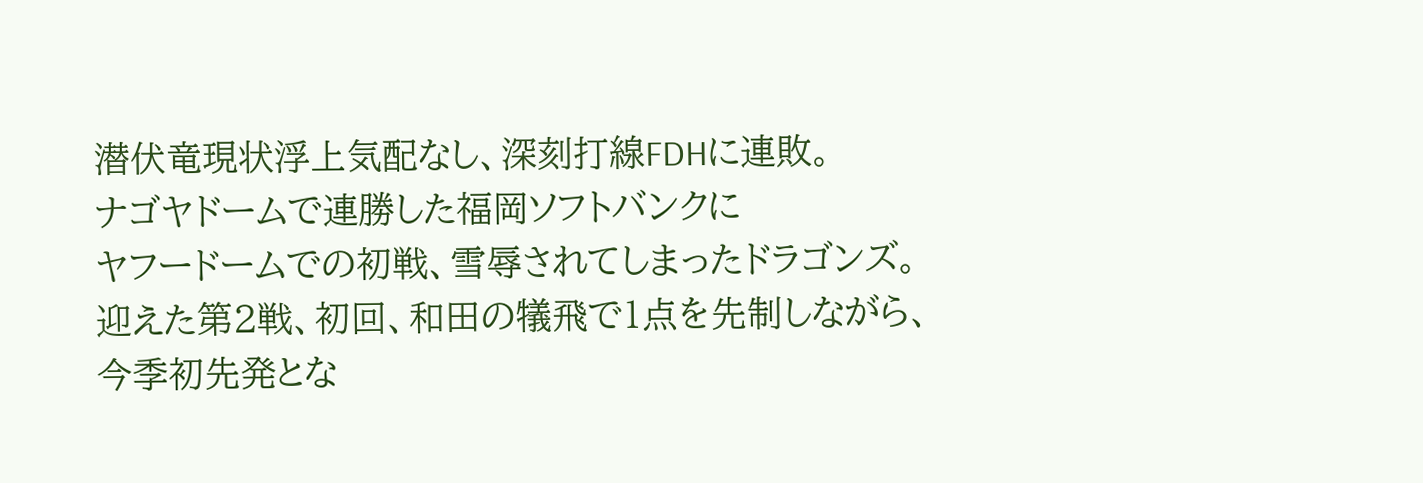潜伏竜現状浮上気配なし、深刻打線FDHに連敗。
ナゴヤドームで連勝した福岡ソフトバンクに
ヤフードームでの初戦、雪辱されてしまったドラゴンズ。
迎えた第2戦、初回、和田の犠飛で1点を先制しながら、
今季初先発とな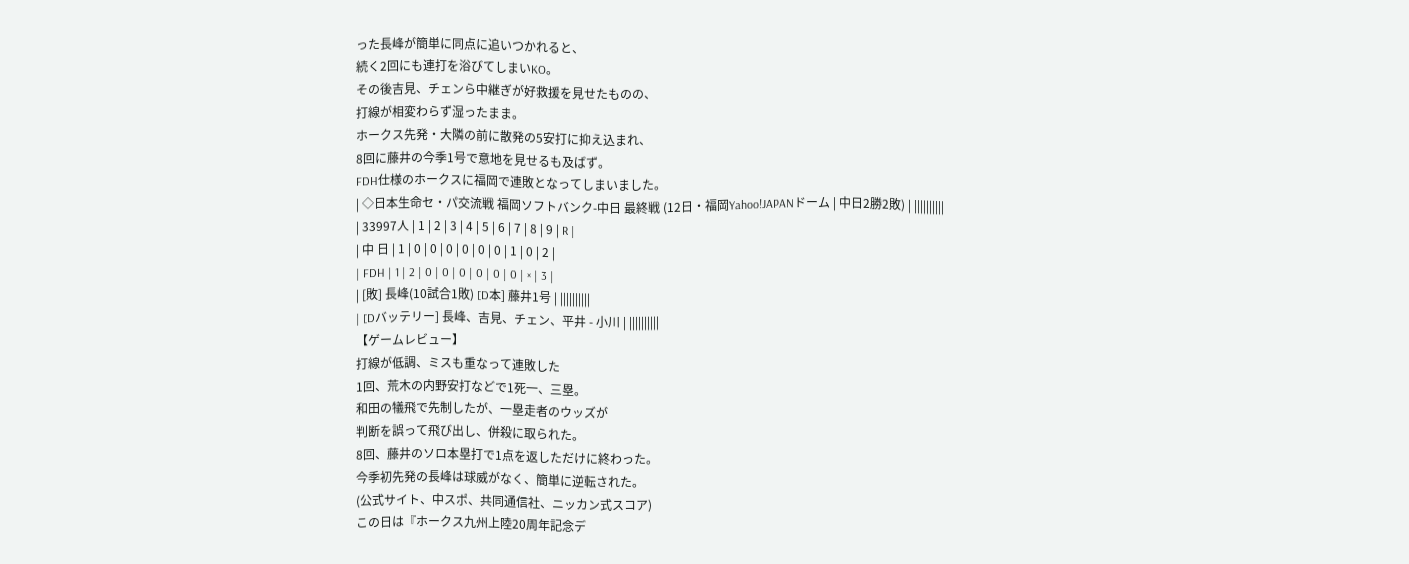った長峰が簡単に同点に追いつかれると、
続く2回にも連打を浴びてしまいKO。
その後吉見、チェンら中継ぎが好救援を見せたものの、
打線が相変わらず湿ったまま。
ホークス先発・大隣の前に散発の5安打に抑え込まれ、
8回に藤井の今季1号で意地を見せるも及ばず。
FDH仕様のホークスに福岡で連敗となってしまいました。
| ◇日本生命セ・パ交流戦 福岡ソフトバンク-中日 最終戦 (12日・福岡Yahoo!JAPANドーム | 中日2勝2敗) | ||||||||||
| 33997人 | 1 | 2 | 3 | 4 | 5 | 6 | 7 | 8 | 9 | R |
| 中 日 | 1 | 0 | 0 | 0 | 0 | 0 | 0 | 1 | 0 | 2 |
| FDH | 1 | 2 | 0 | 0 | 0 | 0 | 0 | 0 | × | 3 |
| [敗] 長峰(10試合1敗) [D本] 藤井1号 | ||||||||||
| [Dバッテリー] 長峰、吉見、チェン、平井 - 小川 | ||||||||||
【ゲームレビュー】
打線が低調、ミスも重なって連敗した
1回、荒木の内野安打などで1死一、三塁。
和田の犠飛で先制したが、一塁走者のウッズが
判断を誤って飛び出し、併殺に取られた。
8回、藤井のソロ本塁打で1点を返しただけに終わった。
今季初先発の長峰は球威がなく、簡単に逆転された。
(公式サイト、中スポ、共同通信社、ニッカン式スコア)
この日は『ホークス九州上陸20周年記念デ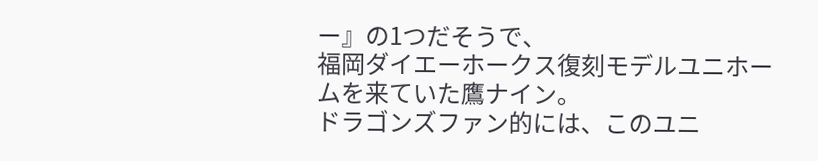ー』の1つだそうで、
福岡ダイエーホークス復刻モデルユニホームを来ていた鷹ナイン。
ドラゴンズファン的には、このユニ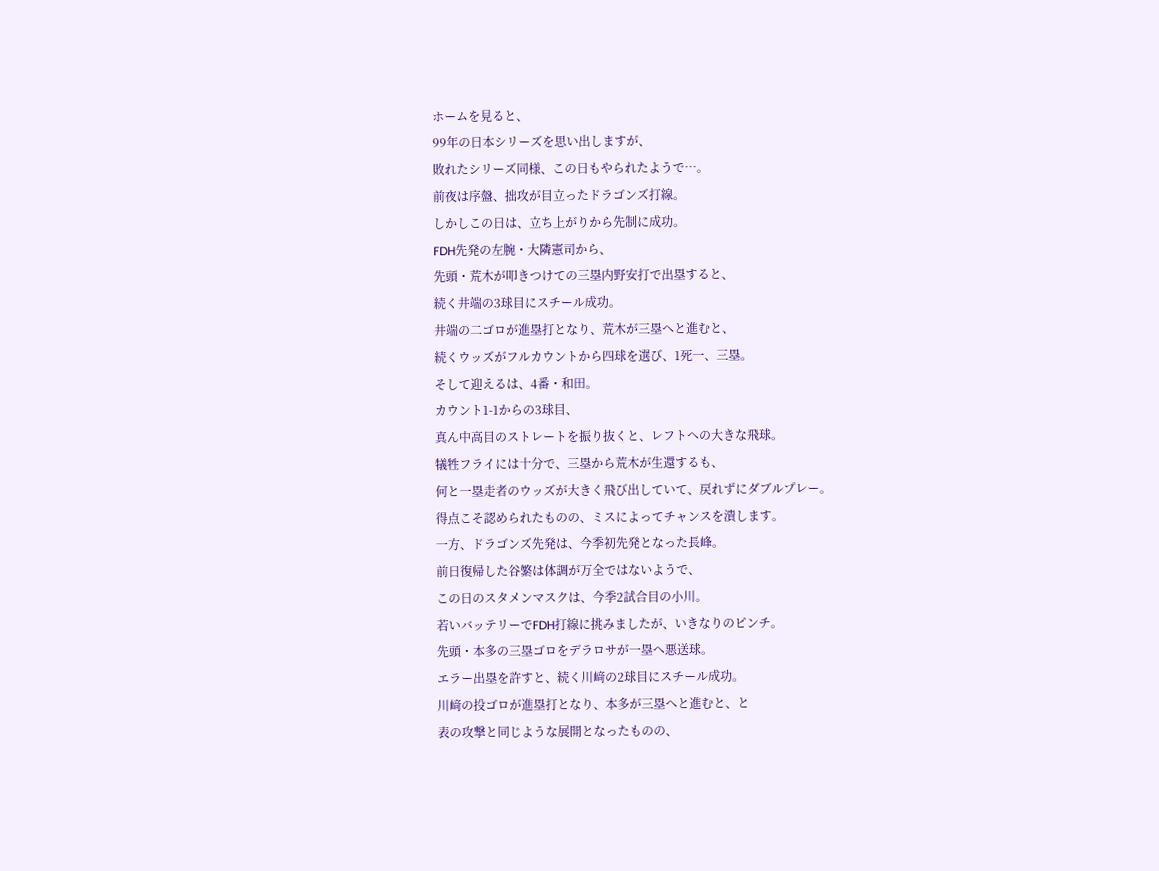ホームを見ると、
99年の日本シリーズを思い出しますが、
敗れたシリーズ同様、この日もやられたようで…。
前夜は序盤、拙攻が目立ったドラゴンズ打線。
しかしこの日は、立ち上がりから先制に成功。
FDH先発の左腕・大隣憲司から、
先頭・荒木が叩きつけての三塁内野安打で出塁すると、
続く井端の3球目にスチール成功。
井端の二ゴロが進塁打となり、荒木が三塁へと進むと、
続くウッズがフルカウントから四球を選び、1死一、三塁。
そして迎えるは、4番・和田。
カウント1-1からの3球目、
真ん中高目のストレートを振り抜くと、レフトへの大きな飛球。
犠牲フライには十分で、三塁から荒木が生還するも、
何と一塁走者のウッズが大きく飛び出していて、戻れずにダブルプレー。
得点こそ認められたものの、ミスによってチャンスを潰します。
一方、ドラゴンズ先発は、今季初先発となった長峰。
前日復帰した谷繁は体調が万全ではないようで、
この日のスタメンマスクは、今季2試合目の小川。
若いバッテリーでFDH打線に挑みましたが、いきなりのピンチ。
先頭・本多の三塁ゴロをデラロサが一塁へ悪送球。
エラー出塁を許すと、続く川﨑の2球目にスチール成功。
川﨑の投ゴロが進塁打となり、本多が三塁へと進むと、と
表の攻撃と同じような展開となったものの、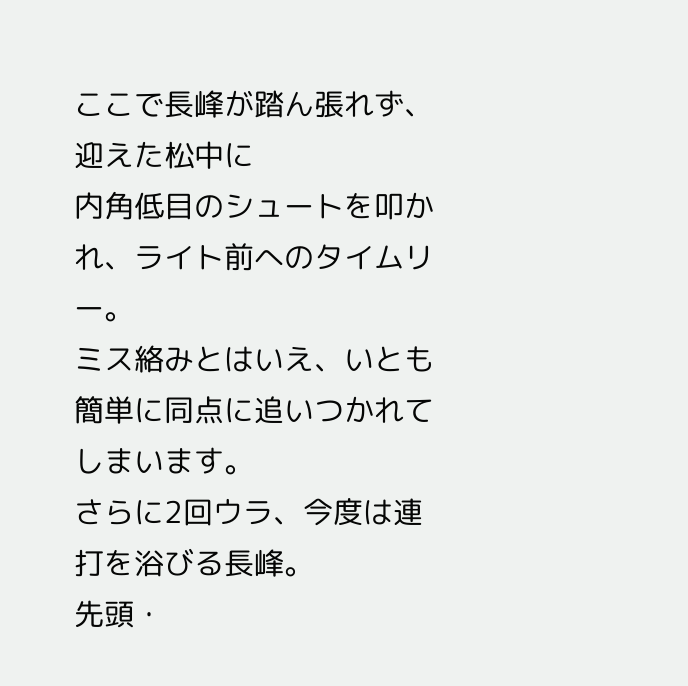ここで長峰が踏ん張れず、迎えた松中に
内角低目のシュートを叩かれ、ライト前へのタイムリー。
ミス絡みとはいえ、いとも簡単に同点に追いつかれてしまいます。
さらに2回ウラ、今度は連打を浴びる長峰。
先頭・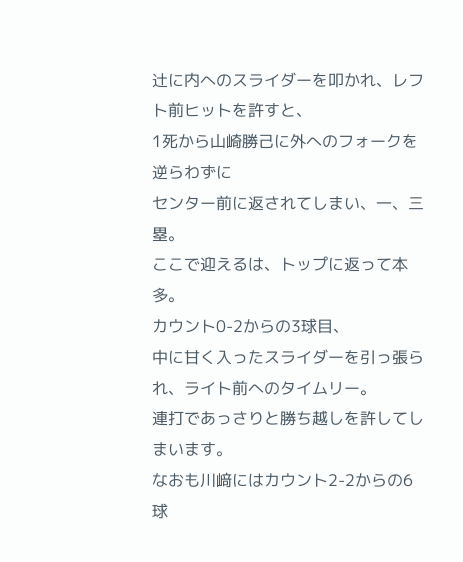辻に内へのスライダーを叩かれ、レフト前ヒットを許すと、
1死から山崎勝己に外へのフォークを逆らわずに
センター前に返されてしまい、一、三塁。
ここで迎えるは、トップに返って本多。
カウント0-2からの3球目、
中に甘く入ったスライダーを引っ張られ、ライト前へのタイムリー。
連打であっさりと勝ち越しを許してしまいます。
なおも川﨑にはカウント2-2からの6球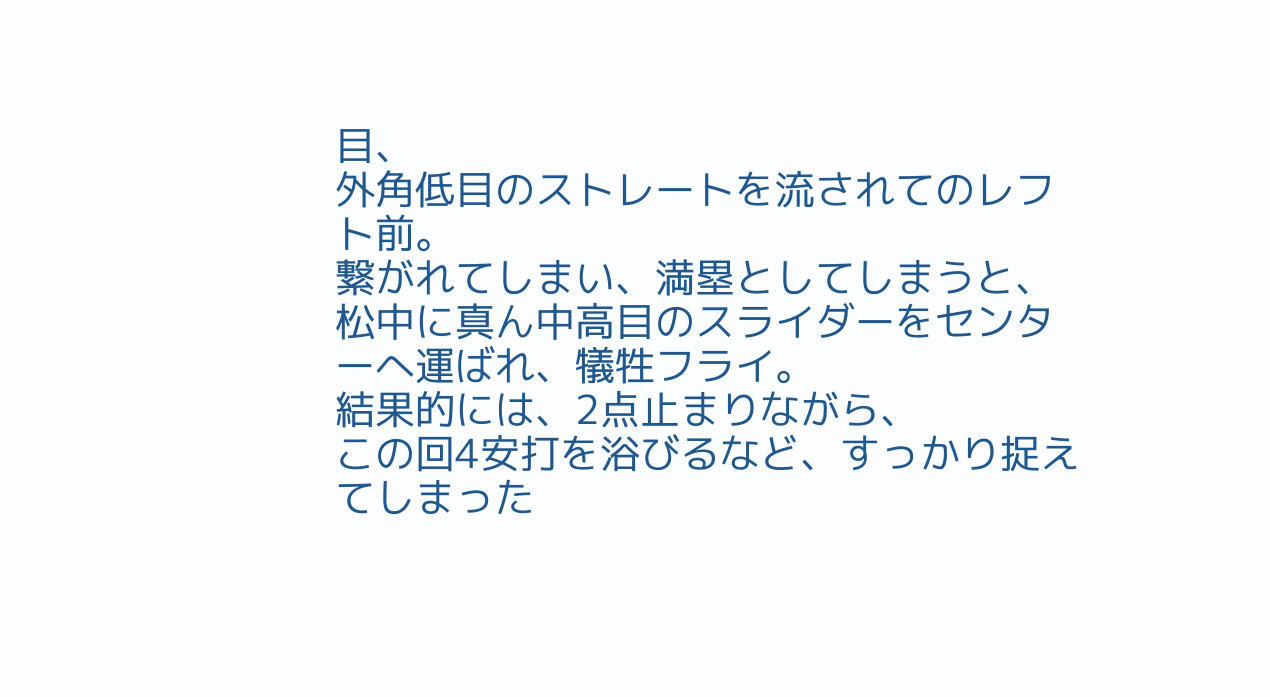目、
外角低目のストレートを流されてのレフト前。
繋がれてしまい、満塁としてしまうと、
松中に真ん中高目のスライダーをセンターへ運ばれ、犠牲フライ。
結果的には、2点止まりながら、
この回4安打を浴びるなど、すっかり捉えてしまった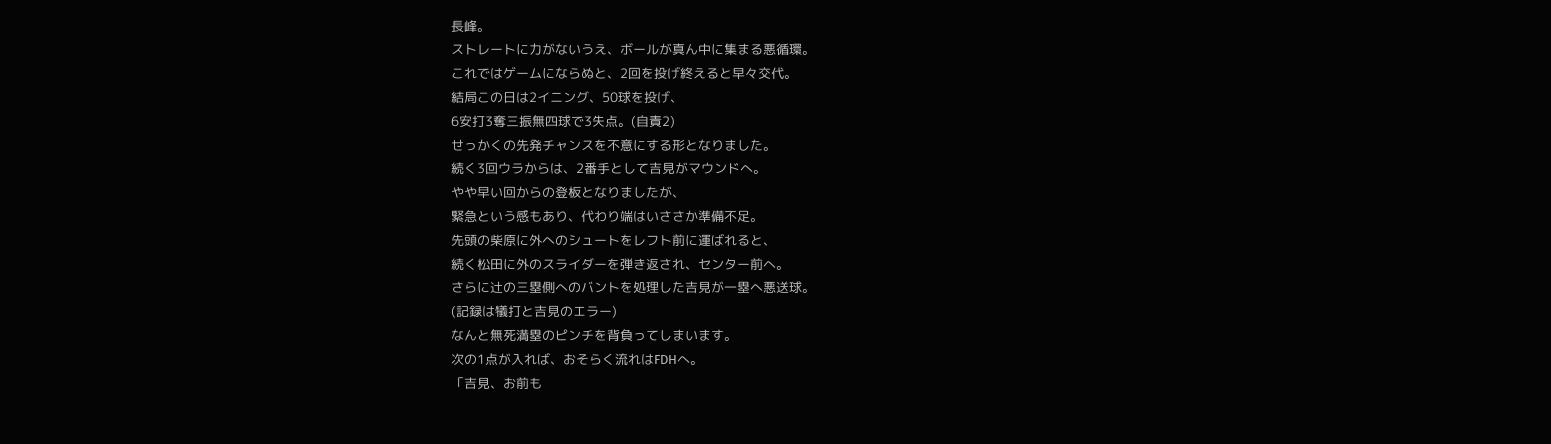長峰。
ストレートに力がないうえ、ボールが真ん中に集まる悪循環。
これではゲームにならぬと、2回を投げ終えると早々交代。
結局この日は2イニング、50球を投げ、
6安打3奪三振無四球で3失点。(自責2)
せっかくの先発チャンスを不意にする形となりました。
続く3回ウラからは、2番手として吉見がマウンドへ。
やや早い回からの登板となりましたが、
緊急という感もあり、代わり端はいささか準備不足。
先頭の柴原に外へのシュートをレフト前に運ばれると、
続く松田に外のスライダーを弾き返され、センター前へ。
さらに辻の三塁側へのバントを処理した吉見が一塁へ悪送球。
(記録は犠打と吉見のエラー)
なんと無死満塁のピンチを背負ってしまいます。
次の1点が入れば、おそらく流れはFDHへ。
「吉見、お前も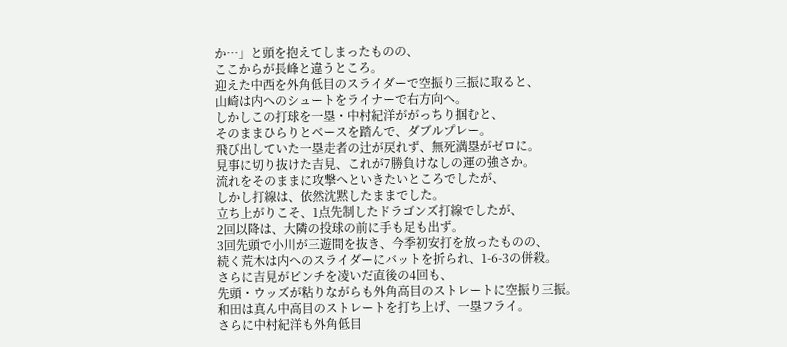か…」と頭を抱えてしまったものの、
ここからが長峰と違うところ。
迎えた中西を外角低目のスライダーで空振り三振に取ると、
山崎は内へのシュートをライナーで右方向へ。
しかしこの打球を一塁・中村紀洋ががっちり掴むと、
そのままひらりとベースを踏んで、ダブルプレー。
飛び出していた一塁走者の辻が戻れず、無死満塁がゼロに。
見事に切り抜けた吉見、これが7勝負けなしの運の強さか。
流れをそのままに攻撃へといきたいところでしたが、
しかし打線は、依然沈黙したままでした。
立ち上がりこそ、1点先制したドラゴンズ打線でしたが、
2回以降は、大隣の投球の前に手も足も出ず。
3回先頭で小川が三遊間を抜き、今季初安打を放ったものの、
続く荒木は内へのスライダーにバットを折られ、1-6-3の併殺。
さらに吉見がピンチを凌いだ直後の4回も、
先頭・ウッズが粘りながらも外角高目のストレートに空振り三振。
和田は真ん中高目のストレートを打ち上げ、一塁フライ。
さらに中村紀洋も外角低目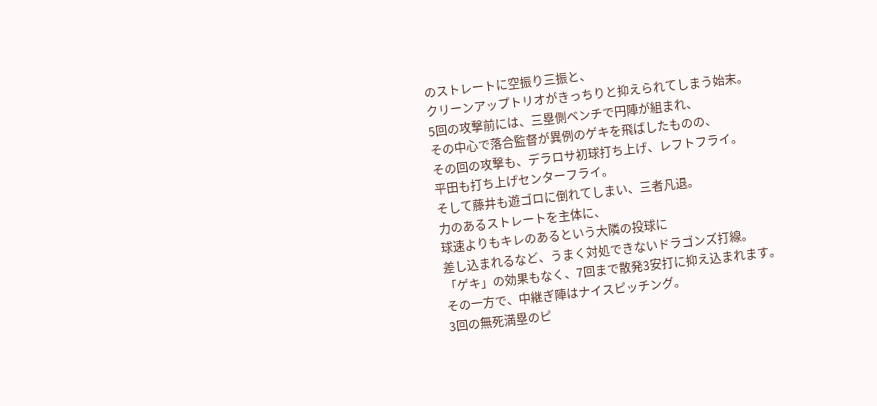のストレートに空振り三振と、
クリーンアップトリオがきっちりと抑えられてしまう始末。
5回の攻撃前には、三塁側ベンチで円陣が組まれ、
その中心で落合監督が異例のゲキを飛ばしたものの、
その回の攻撃も、デラロサ初球打ち上げ、レフトフライ。
平田も打ち上げセンターフライ。
そして藤井も遊ゴロに倒れてしまい、三者凡退。
力のあるストレートを主体に、
球速よりもキレのあるという大隣の投球に
差し込まれるなど、うまく対処できないドラゴンズ打線。
「ゲキ」の効果もなく、7回まで散発3安打に抑え込まれます。
その一方で、中継ぎ陣はナイスピッチング。
3回の無死満塁のピ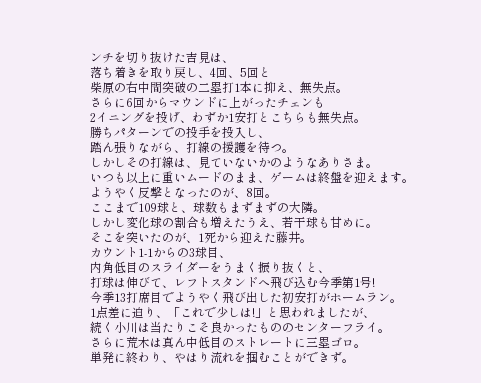ンチを切り抜けた吉見は、
落ち着きを取り戻し、4回、5回と
柴原の右中間突破の二塁打1本に抑え、無失点。
さらに6回からマウンドに上がったチェンも
2イニングを投げ、わずか1安打とこちらも無失点。
勝ちパターンでの投手を投入し、
踏ん張りながら、打線の援護を待つ。
しかしその打線は、見ていないかのようなありさま。
いつも以上に重いムードのまま、ゲームは終盤を迎えます。
ようやく反撃となったのが、8回。
ここまで109球と、球数もまずまずの大隣。
しかし変化球の割合も増えたうえ、若干球も甘めに。
そこを突いたのが、1死から迎えた藤井。
カウント1-1からの3球目、
内角低目のスライダーをうまく振り抜くと、
打球は伸びて、レフトスタンドへ飛び込む今季第1号!
今季13打席目でようやく飛び出した初安打がホームラン。
1点差に迫り、「これで少しは!」と思われましたが、
続く小川は当たりこそ良かったもののセンターフライ。
さらに荒木は真ん中低目のストレートに三塁ゴロ。
単発に終わり、やはり流れを掴むことができず。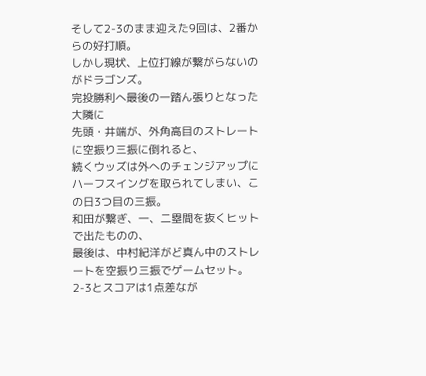そして2-3のまま迎えた9回は、2番からの好打順。
しかし現状、上位打線が繋がらないのがドラゴンズ。
完投勝利へ最後の一踏ん張りとなった大隣に
先頭・井端が、外角高目のストレートに空振り三振に倒れると、
続くウッズは外へのチェンジアップに
ハーフスイングを取られてしまい、この日3つ目の三振。
和田が繋ぎ、一、二塁間を抜くヒットで出たものの、
最後は、中村紀洋がど真ん中のストレートを空振り三振でゲームセット。
2-3とスコアは1点差なが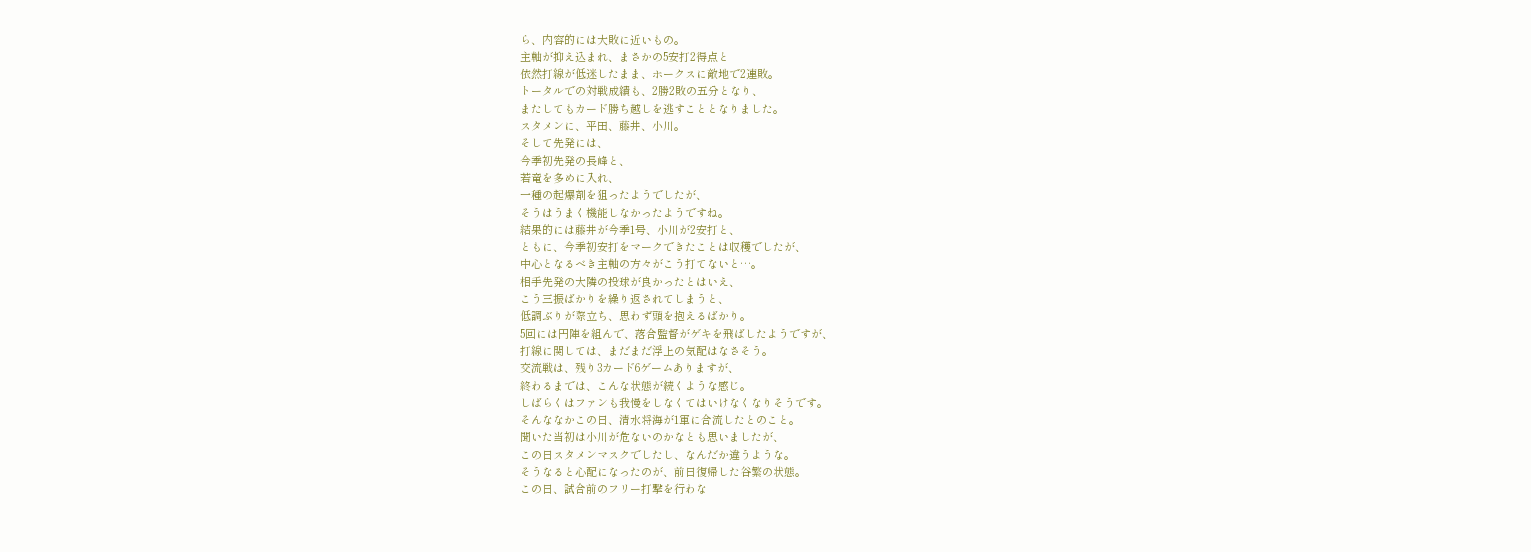ら、内容的には大敗に近いもの。
主軸が抑え込まれ、まさかの5安打2得点と
依然打線が低迷したまま、ホークスに敵地で2連敗。
トータルでの対戦成績も、2勝2敗の五分となり、
またしてもカード勝ち越しを逃すこととなりました。
スタメンに、平田、藤井、小川。
そして先発には、
今季初先発の長峰と、
若竜を多めに入れ、
一種の起爆剤を狙ったようでしたが、
そうはうまく機能しなかったようですね。
結果的には藤井が今季1号、小川が2安打と、
ともに、今季初安打をマークできたことは収穫でしたが、
中心となるべき主軸の方々がこう打てないと…。
相手先発の大隣の投球が良かったとはいえ、
こう三振ばかりを繰り返されてしまうと、
低調ぶりが際立ち、思わず頭を抱えるばかり。
5回には円陣を組んで、落合監督がゲキを飛ばしたようですが、
打線に関しては、まだまだ浮上の気配はなさそう。
交流戦は、残り3カード6ゲームありますが、
終わるまでは、こんな状態が続くような感じ。
しばらくはファンも我慢をしなくてはいけなくなりそうです。
そんななかこの日、清水将海が1軍に合流したとのこと。
聞いた当初は小川が危ないのかなとも思いましたが、
この日スタメンマスクでしたし、なんだか違うような。
そうなると心配になったのが、前日復帰した谷繁の状態。
この日、試合前のフリー打撃を行わな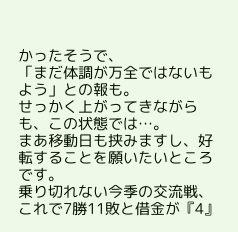かったそうで、
「まだ体調が万全ではないもよう」との報も。
せっかく上がってきながらも、この状態では…。
まあ移動日も挟みますし、好転することを願いたいところです。
乗り切れない今季の交流戦、
これで7勝11敗と借金が『4』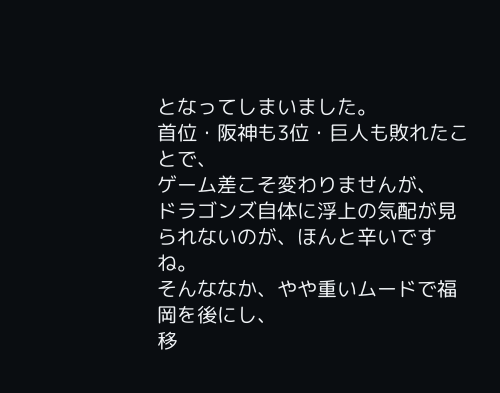となってしまいました。
首位・阪神も3位・巨人も敗れたことで、
ゲーム差こそ変わりませんが、
ドラゴンズ自体に浮上の気配が見られないのが、ほんと辛いですね。
そんななか、やや重いムードで福岡を後にし、
移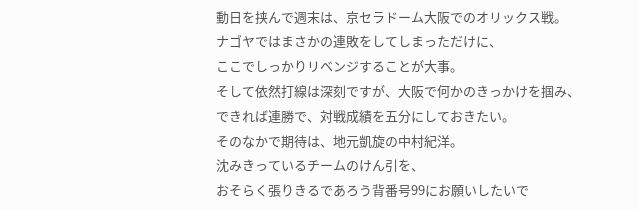動日を挟んで週末は、京セラドーム大阪でのオリックス戦。
ナゴヤではまさかの連敗をしてしまっただけに、
ここでしっかりリベンジすることが大事。
そして依然打線は深刻ですが、大阪で何かのきっかけを掴み、
できれば連勝で、対戦成績を五分にしておきたい。
そのなかで期待は、地元凱旋の中村紀洋。
沈みきっているチームのけん引を、
おそらく張りきるであろう背番号99にお願いしたいで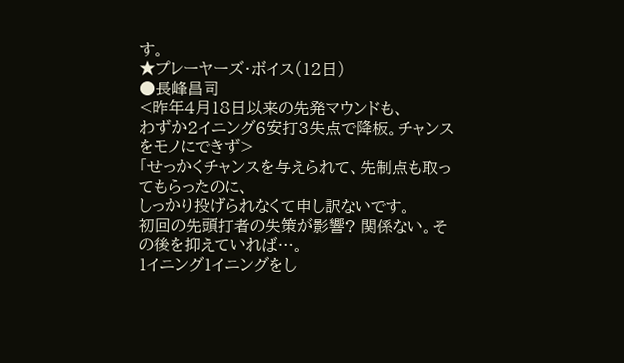す。
★プレーヤーズ・ボイス(12日)
●長峰昌司
<昨年4月18日以来の先発マウンドも、
わずか2イニング6安打3失点で降板。チャンスをモノにできず>
「せっかくチャンスを与えられて、先制点も取ってもらったのに、
しっかり投げられなくて申し訳ないです。
初回の先頭打者の失策が影響? 関係ない。その後を抑えていれば…。
1イニング1イニングをし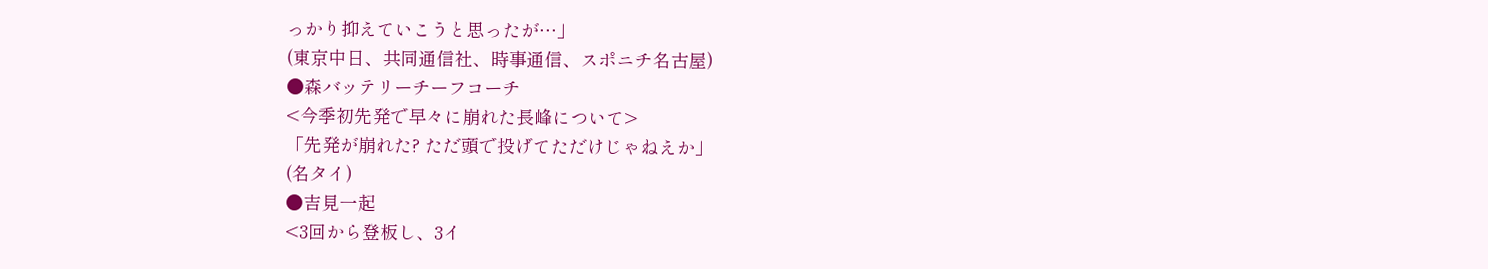っかり抑えていこうと思ったが…」
(東京中日、共同通信社、時事通信、スポニチ名古屋)
●森バッテリーチーフコーチ
<今季初先発で早々に崩れた長峰について>
「先発が崩れた? ただ頭で投げてただけじゃねえか」
(名タイ)
●吉見一起
<3回から登板し、3イ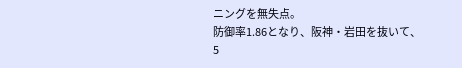ニングを無失点。
防御率1.86となり、阪神・岩田を抜いて、
5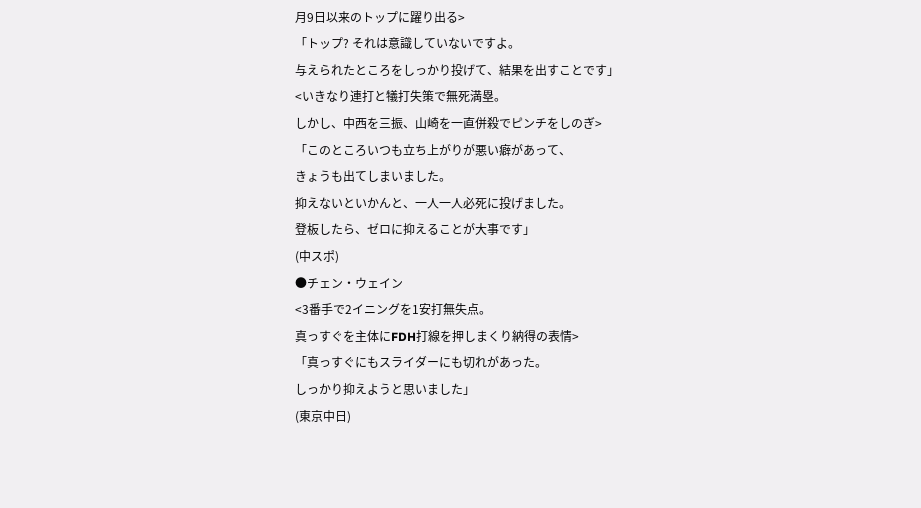月9日以来のトップに躍り出る>
「トップ? それは意識していないですよ。
与えられたところをしっかり投げて、結果を出すことです」
<いきなり連打と犠打失策で無死満塁。
しかし、中西を三振、山崎を一直併殺でピンチをしのぎ>
「このところいつも立ち上がりが悪い癖があって、
きょうも出てしまいました。
抑えないといかんと、一人一人必死に投げました。
登板したら、ゼロに抑えることが大事です」
(中スポ)
●チェン・ウェイン
<3番手で2イニングを1安打無失点。
真っすぐを主体にFDH打線を押しまくり納得の表情>
「真っすぐにもスライダーにも切れがあった。
しっかり抑えようと思いました」
(東京中日)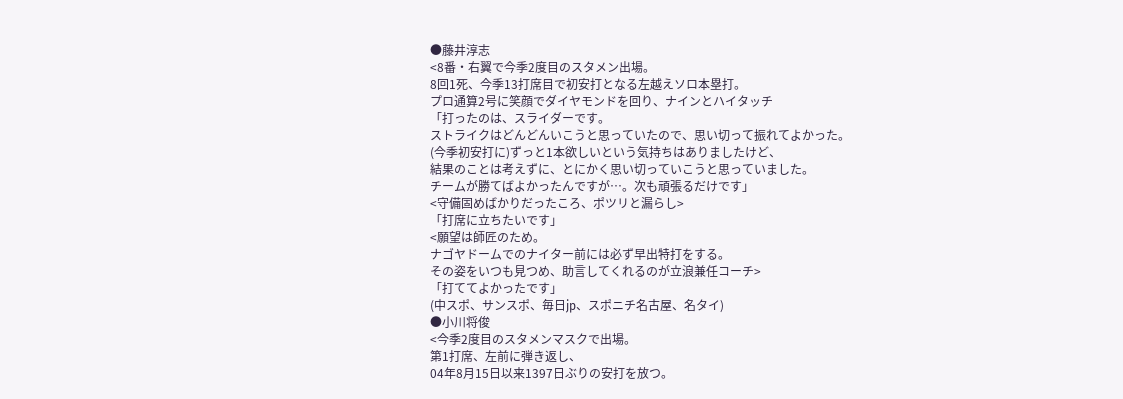●藤井淳志
<8番・右翼で今季2度目のスタメン出場。
8回1死、今季13打席目で初安打となる左越えソロ本塁打。
プロ通算2号に笑顔でダイヤモンドを回り、ナインとハイタッチ
「打ったのは、スライダーです。
ストライクはどんどんいこうと思っていたので、思い切って振れてよかった。
(今季初安打に)ずっと1本欲しいという気持ちはありましたけど、
結果のことは考えずに、とにかく思い切っていこうと思っていました。
チームが勝てばよかったんですが…。次も頑張るだけです」
<守備固めばかりだったころ、ポツリと漏らし>
「打席に立ちたいです」
<願望は師匠のため。
ナゴヤドームでのナイター前には必ず早出特打をする。
その姿をいつも見つめ、助言してくれるのが立浪兼任コーチ>
「打ててよかったです」
(中スポ、サンスポ、毎日jp、スポニチ名古屋、名タイ)
●小川将俊
<今季2度目のスタメンマスクで出場。
第1打席、左前に弾き返し、
04年8月15日以来1397日ぶりの安打を放つ。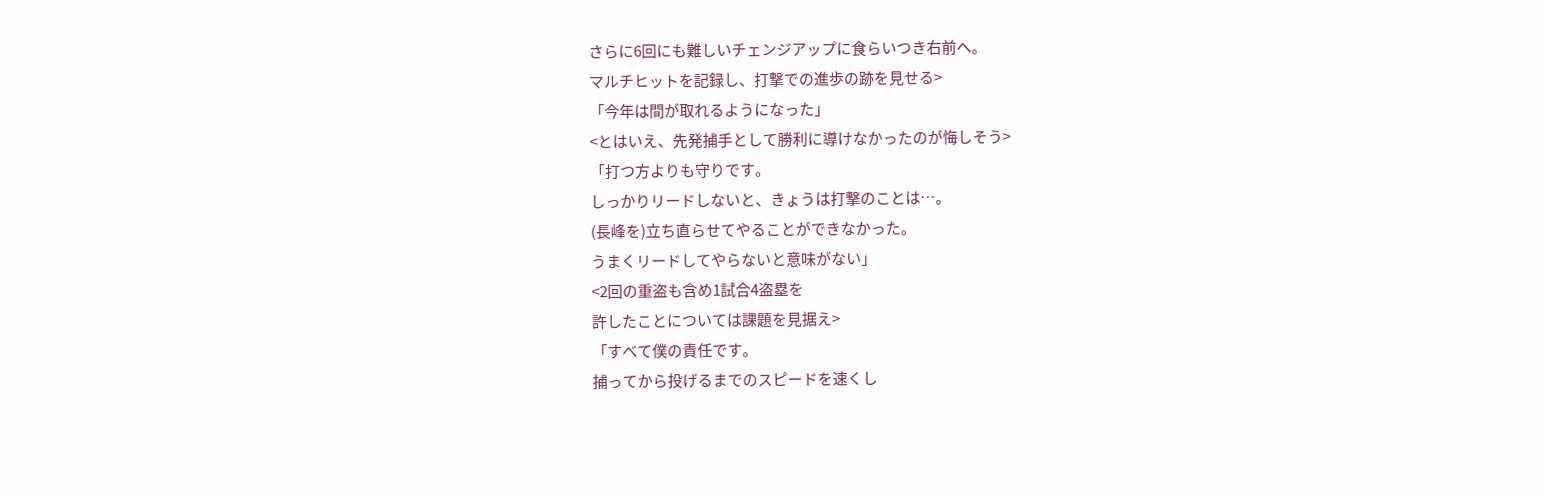さらに6回にも難しいチェンジアップに食らいつき右前へ。
マルチヒットを記録し、打撃での進歩の跡を見せる>
「今年は間が取れるようになった」
<とはいえ、先発捕手として勝利に導けなかったのが悔しそう>
「打つ方よりも守りです。
しっかりリードしないと、きょうは打撃のことは…。
(長峰を)立ち直らせてやることができなかった。
うまくリードしてやらないと意味がない」
<2回の重盗も含め1試合4盗塁を
許したことについては課題を見据え>
「すべて僕の責任です。
捕ってから投げるまでのスピードを速くし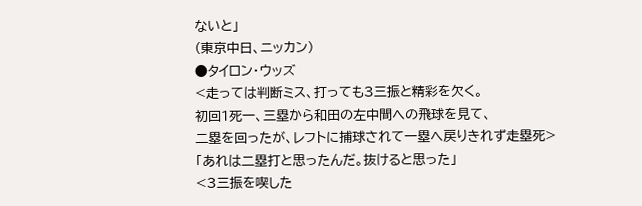ないと」
(東京中日、ニッカン)
●タイロン・ウッズ
<走っては判断ミス、打っても3三振と精彩を欠く。
初回1死一、三塁から和田の左中間への飛球を見て、
二塁を回ったが、レフトに捕球されて一塁へ戻りきれず走塁死>
「あれは二塁打と思ったんだ。抜けると思った」
<3三振を喫した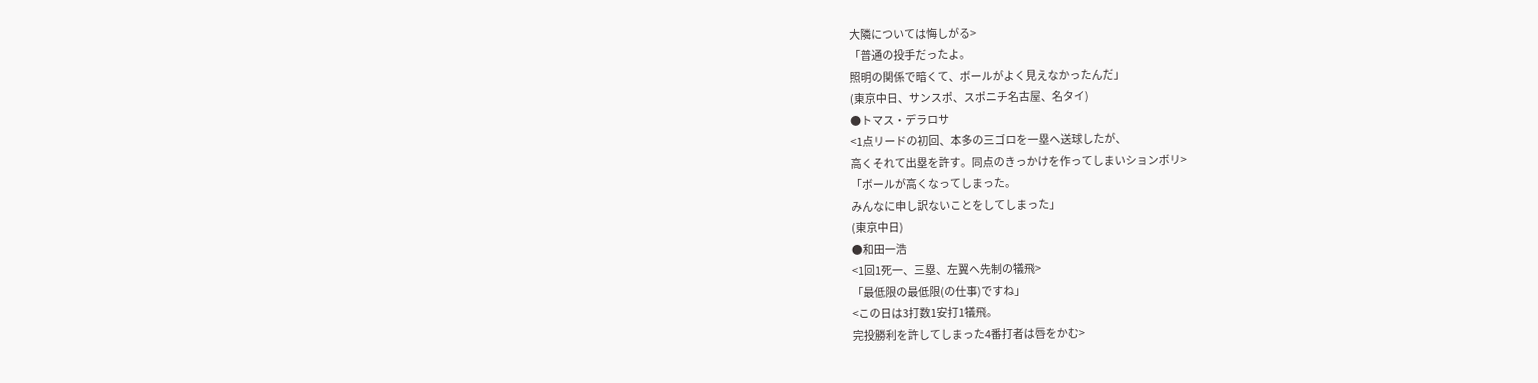大隣については悔しがる>
「普通の投手だったよ。
照明の関係で暗くて、ボールがよく見えなかったんだ」
(東京中日、サンスポ、スポニチ名古屋、名タイ)
●トマス・デラロサ
<1点リードの初回、本多の三ゴロを一塁へ送球したが、
高くそれて出塁を許す。同点のきっかけを作ってしまいションボリ>
「ボールが高くなってしまった。
みんなに申し訳ないことをしてしまった」
(東京中日)
●和田一浩
<1回1死一、三塁、左翼へ先制の犠飛>
「最低限の最低限(の仕事)ですね」
<この日は3打数1安打1犠飛。
完投勝利を許してしまった4番打者は唇をかむ>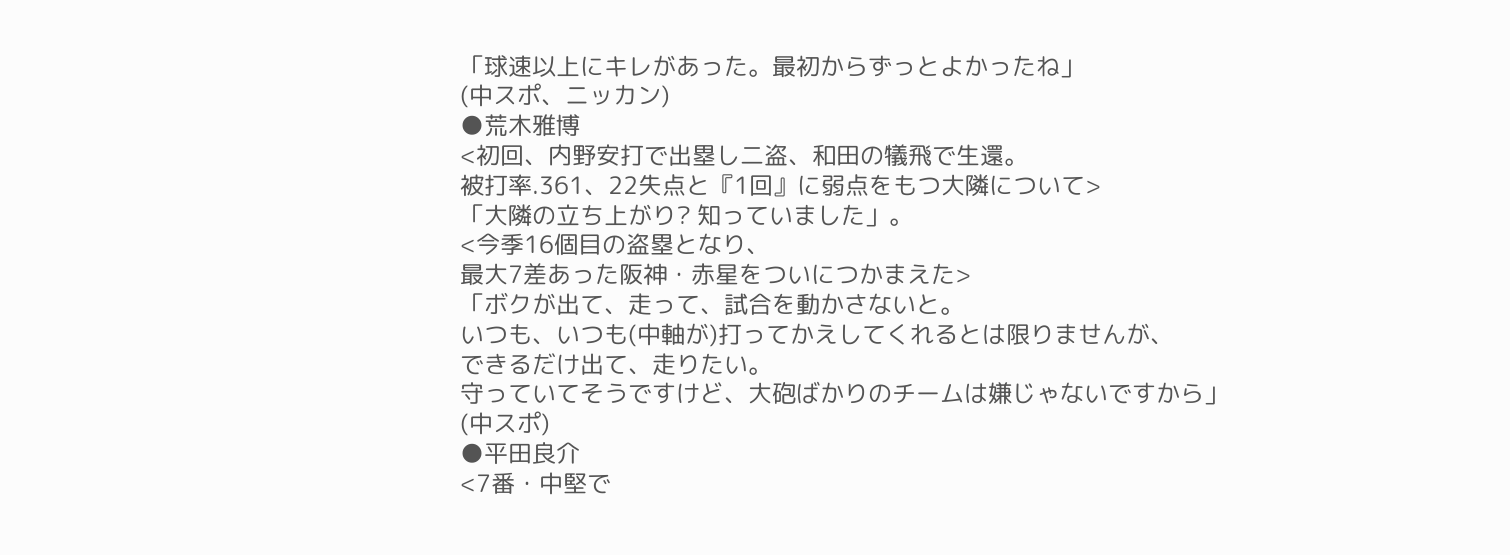「球速以上にキレがあった。最初からずっとよかったね」
(中スポ、ニッカン)
●荒木雅博
<初回、内野安打で出塁し二盗、和田の犠飛で生還。
被打率.361、22失点と『1回』に弱点をもつ大隣について>
「大隣の立ち上がり? 知っていました」。
<今季16個目の盗塁となり、
最大7差あった阪神・赤星をついにつかまえた>
「ボクが出て、走って、試合を動かさないと。
いつも、いつも(中軸が)打ってかえしてくれるとは限りませんが、
できるだけ出て、走りたい。
守っていてそうですけど、大砲ばかりのチームは嫌じゃないですから」
(中スポ)
●平田良介
<7番・中堅で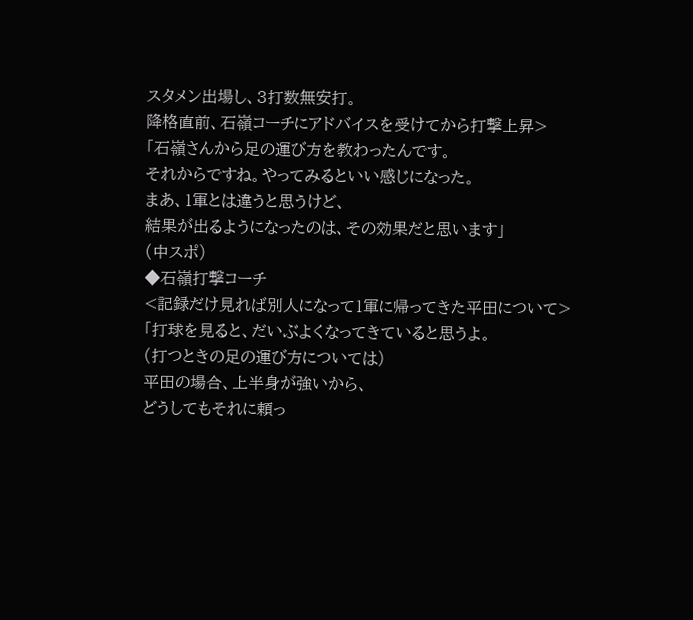スタメン出場し、3打数無安打。
降格直前、石嶺コーチにアドバイスを受けてから打撃上昇>
「石嶺さんから足の運び方を教わったんです。
それからですね。やってみるといい感じになった。
まあ、1軍とは違うと思うけど、
結果が出るようになったのは、その効果だと思います」
(中スポ)
◆石嶺打撃コーチ
<記録だけ見れば別人になって1軍に帰ってきた平田について>
「打球を見ると、だいぶよくなってきていると思うよ。
(打つときの足の運び方については)
平田の場合、上半身が強いから、
どうしてもそれに頼っ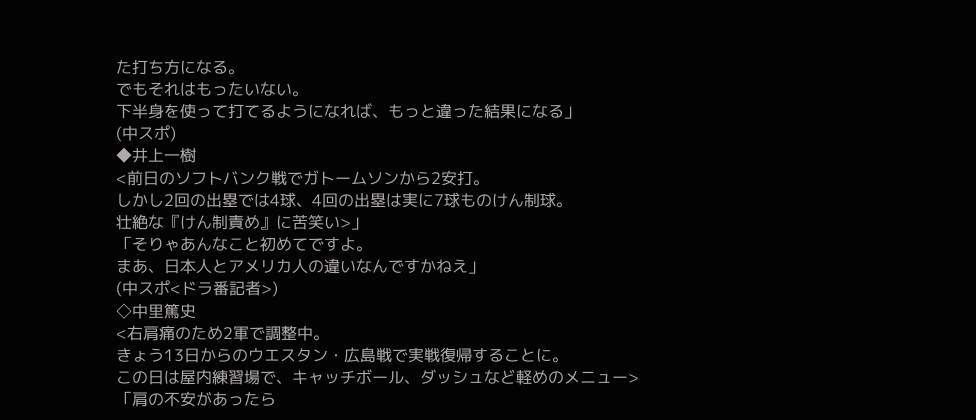た打ち方になる。
でもそれはもったいない。
下半身を使って打てるようになれば、もっと違った結果になる」
(中スポ)
◆井上一樹
<前日のソフトバンク戦でガトームソンから2安打。
しかし2回の出塁では4球、4回の出塁は実に7球ものけん制球。
壮絶な『けん制責め』に苦笑い>」
「そりゃあんなこと初めてですよ。
まあ、日本人とアメリカ人の違いなんですかねえ」
(中スポ<ドラ番記者>)
◇中里篤史
<右肩痛のため2軍で調整中。
きょう13日からのウエスタン・広島戦で実戦復帰することに。
この日は屋内練習場で、キャッチボール、ダッシュなど軽めのメニュー>
「肩の不安があったら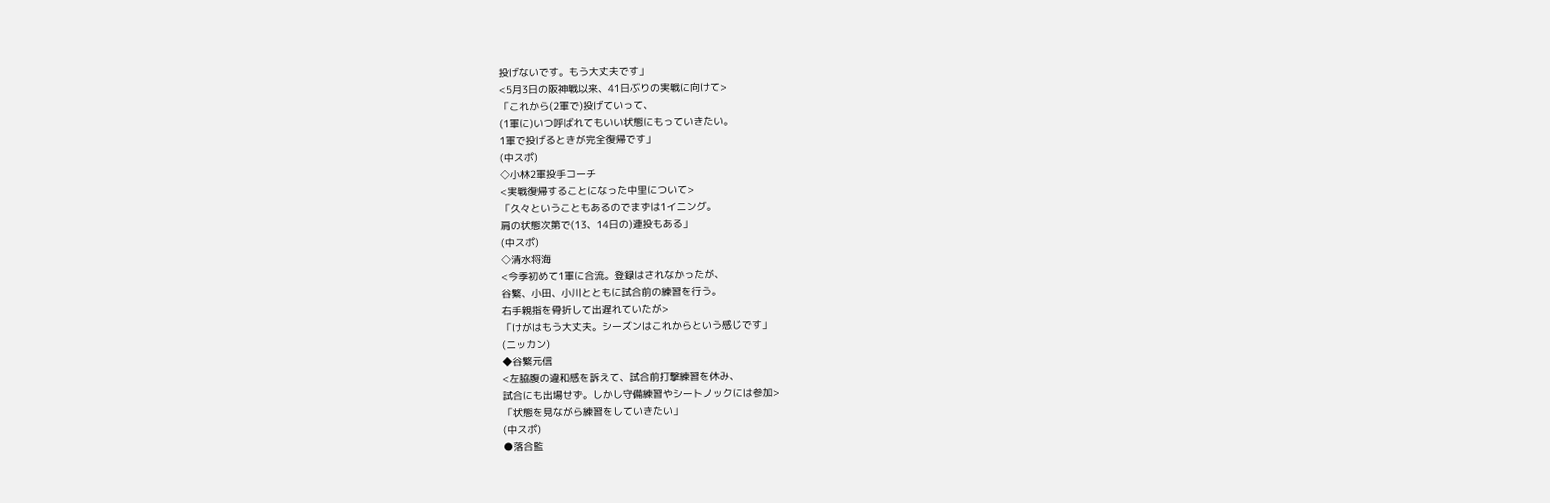投げないです。もう大丈夫です」
<5月3日の阪神戦以来、41日ぶりの実戦に向けて>
「これから(2軍で)投げていって、
(1軍に)いつ呼ばれてもいい状態にもっていきたい。
1軍で投げるときが完全復帰です」
(中スポ)
◇小林2軍投手コーチ
<実戦復帰することになった中里について>
「久々ということもあるのでまずは1イニング。
肩の状態次第で(13、14日の)連投もある」
(中スポ)
◇清水将海
<今季初めて1軍に合流。登録はされなかったが、
谷繁、小田、小川とともに試合前の練習を行う。
右手親指を骨折して出遅れていたが>
「けがはもう大丈夫。シーズンはこれからという感じです」
(ニッカン)
◆谷繁元信
<左脇腹の違和感を訴えて、試合前打撃練習を休み、
試合にも出場せず。しかし守備練習やシートノックには参加>
「状態を見ながら練習をしていきたい」
(中スポ)
●落合監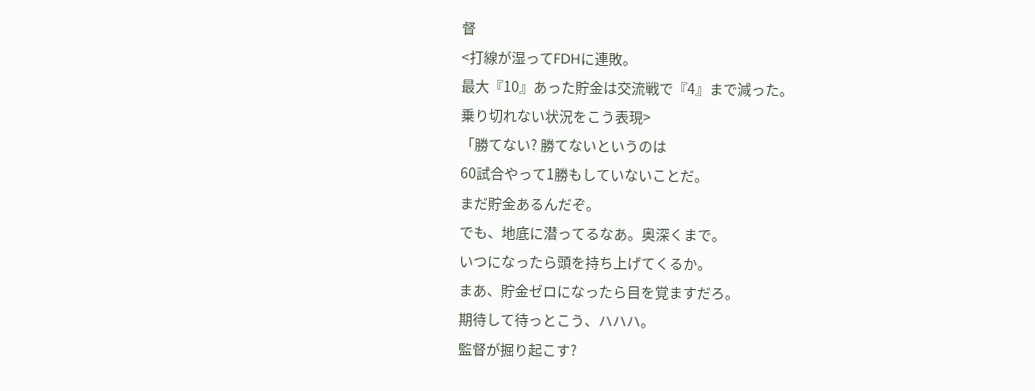督
<打線が湿ってFDHに連敗。
最大『10』あった貯金は交流戦で『4』まで減った。
乗り切れない状況をこう表現>
「勝てない? 勝てないというのは
60試合やって1勝もしていないことだ。
まだ貯金あるんだぞ。
でも、地底に潜ってるなあ。奥深くまで。
いつになったら頭を持ち上げてくるか。
まあ、貯金ゼロになったら目を覚ますだろ。
期待して待っとこう、ハハハ。
監督が掘り起こす?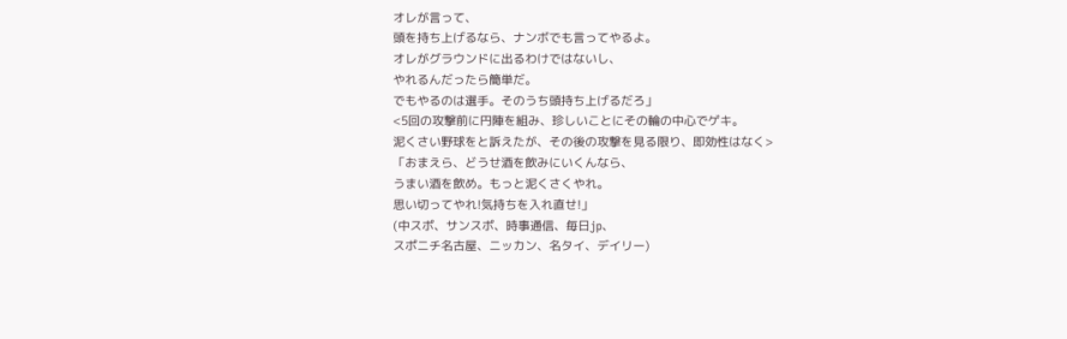オレが言って、
頭を持ち上げるなら、ナンボでも言ってやるよ。
オレがグラウンドに出るわけではないし、
やれるんだったら簡単だ。
でもやるのは選手。そのうち頭持ち上げるだろ」
<5回の攻撃前に円陣を組み、珍しいことにその輪の中心でゲキ。
泥くさい野球をと訴えたが、その後の攻撃を見る限り、即効性はなく>
「おまえら、どうせ酒を飲みにいくんなら、
うまい酒を飲め。もっと泥くさくやれ。
思い切ってやれ!気持ちを入れ直せ!」
(中スポ、サンスポ、時事通信、毎日jp、
スポニチ名古屋、ニッカン、名タイ、デイリー)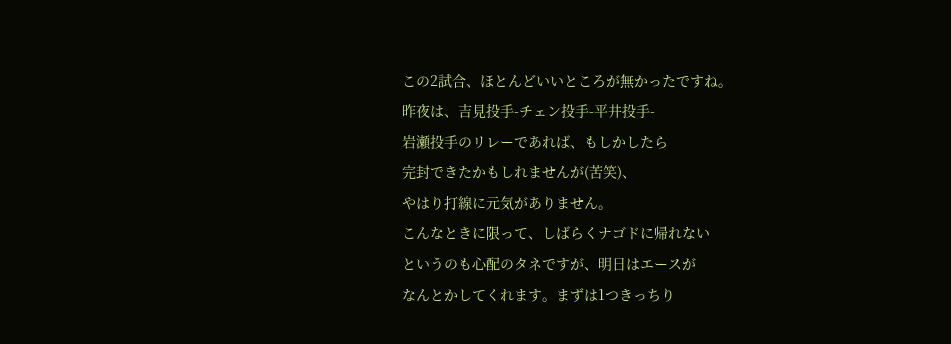この2試合、ほとんどいいところが無かったですね。
昨夜は、吉見投手-チェン投手-平井投手-
岩瀬投手のリレーであれば、もしかしたら
完封できたかもしれませんが(苦笑)、
やはり打線に元気がありません。
こんなときに限って、しばらくナゴドに帰れない
というのも心配のタネですが、明日はエースが
なんとかしてくれます。まずは1つきっちり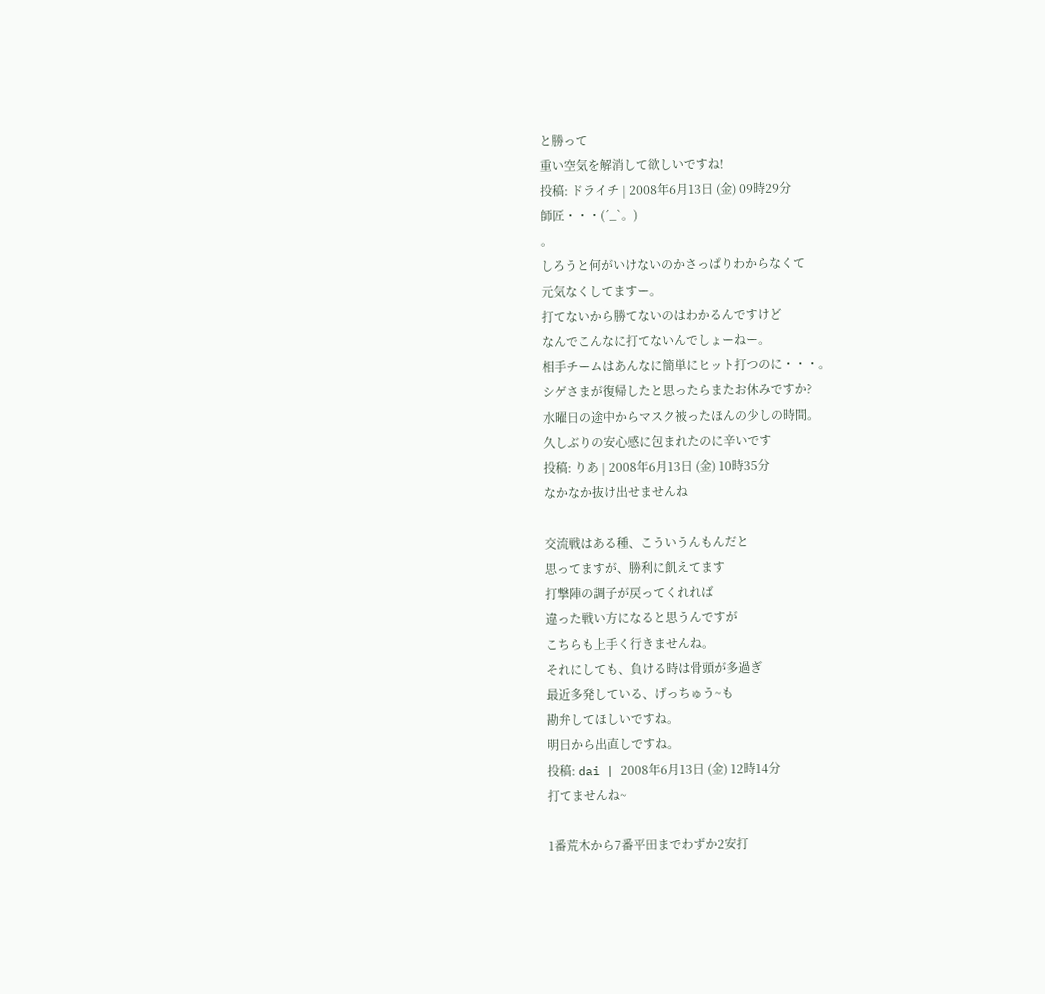と勝って
重い空気を解消して欲しいですね!
投稿: ドライチ | 2008年6月13日 (金) 09時29分
師匠・・・(´_`。)
。
しろうと何がいけないのかさっぱりわからなくて
元気なくしてますー。
打てないから勝てないのはわかるんですけど
なんでこんなに打てないんでしょーねー。
相手チームはあんなに簡単にヒット打つのに・・・。
シゲさまが復帰したと思ったらまたお休みですか?
水曜日の途中からマスク被ったほんの少しの時間。
久しぶりの安心感に包まれたのに辛いです
投稿: りあ | 2008年6月13日 (金) 10時35分
なかなか抜け出せませんね

交流戦はある種、こういうんもんだと
思ってますが、勝利に飢えてます
打撃陣の調子が戻ってくれれば
違った戦い方になると思うんですが
こちらも上手く行きませんね。
それにしても、負ける時は骨頭が多過ぎ
最近多発している、げっちゅう~も
勘弁してほしいですね。
明日から出直しですね。
投稿: dai | 2008年6月13日 (金) 12時14分
打てませんね~

1番荒木から7番平田までわずか2安打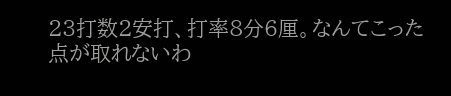23打数2安打、打率8分6厘。なんてこった
点が取れないわ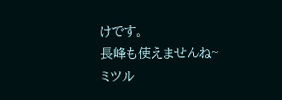けです。
長峰も使えませんね~
ミツル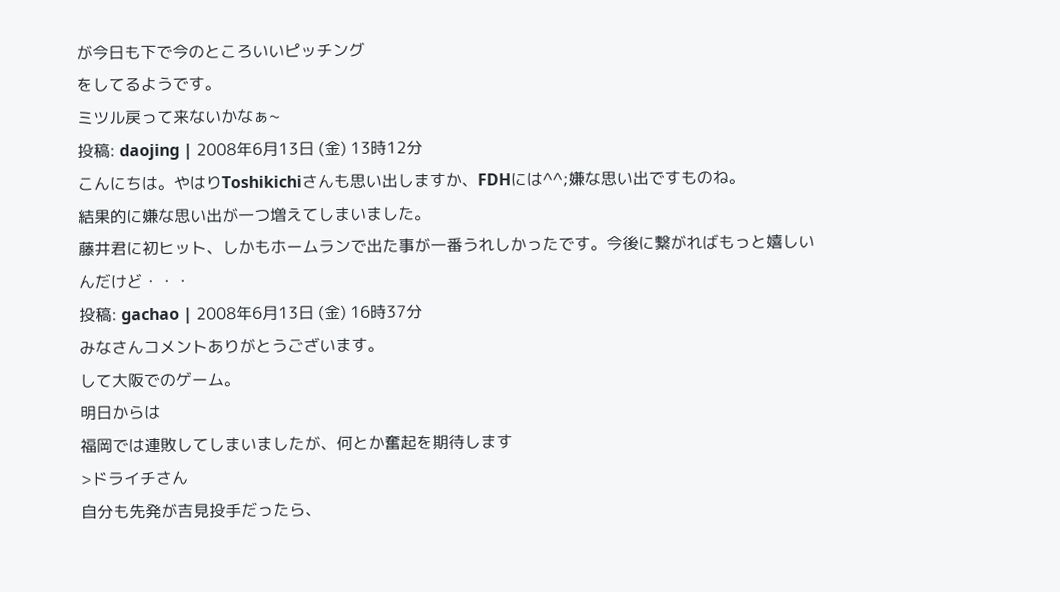が今日も下で今のところいいピッチング
をしてるようです。
ミツル戻って来ないかなぁ~
投稿: daojing | 2008年6月13日 (金) 13時12分
こんにちは。やはりToshikichiさんも思い出しますか、FDHには^^;嫌な思い出ですものね。
結果的に嫌な思い出が一つ増えてしまいました。
藤井君に初ヒット、しかもホームランで出た事が一番うれしかったです。今後に繋がればもっと嬉しいんだけど・・・
投稿: gachao | 2008年6月13日 (金) 16時37分
みなさんコメントありがとうございます。
して大阪でのゲーム。
明日からは
福岡では連敗してしまいましたが、何とか奮起を期待します
>ドライチさん
自分も先発が吉見投手だったら、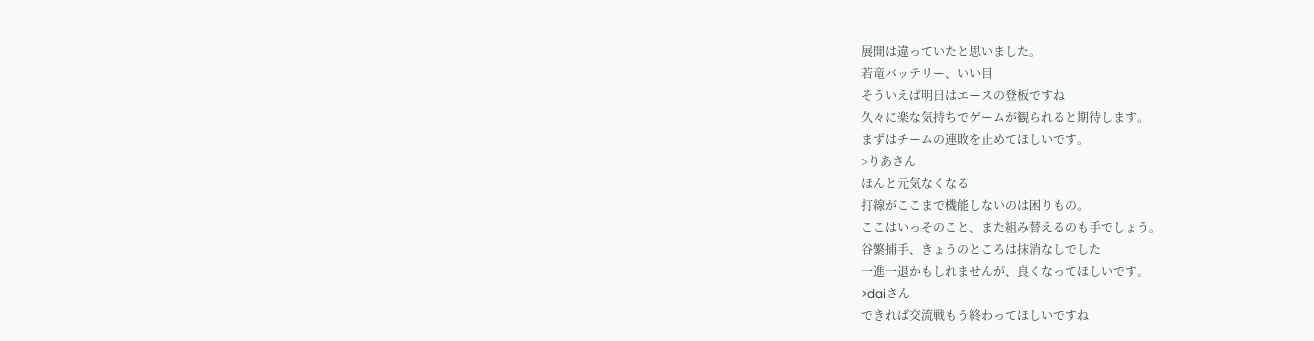展開は違っていたと思いました。
若竜バッテリー、いい目
そういえば明日はエースの登板ですね
久々に楽な気持ちでゲームが観られると期待します。
まずはチームの連敗を止めてほしいです。
>りあさん
ほんと元気なくなる
打線がここまで機能しないのは困りもの。
ここはいっそのこと、また組み替えるのも手でしょう。
谷繁捕手、きょうのところは抹消なしでした
一進一退かもしれませんが、良くなってほしいです。
>daiさん
できれば交流戦もう終わってほしいですね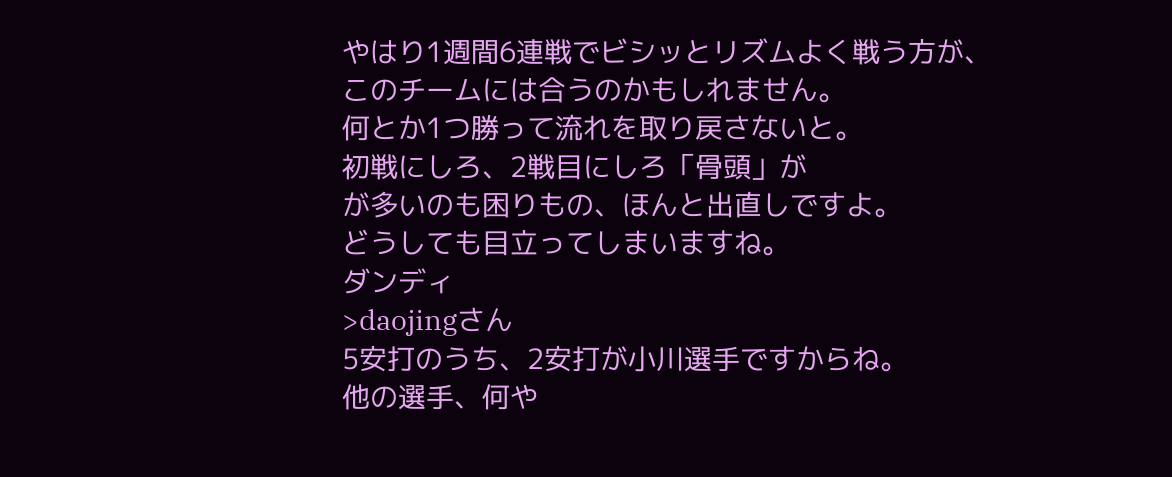やはり1週間6連戦でビシッとリズムよく戦う方が、
このチームには合うのかもしれません。
何とか1つ勝って流れを取り戻さないと。
初戦にしろ、2戦目にしろ「骨頭」が
が多いのも困りもの、ほんと出直しですよ。
どうしても目立ってしまいますね。
ダンディ
>daojingさん
5安打のうち、2安打が小川選手ですからね。
他の選手、何や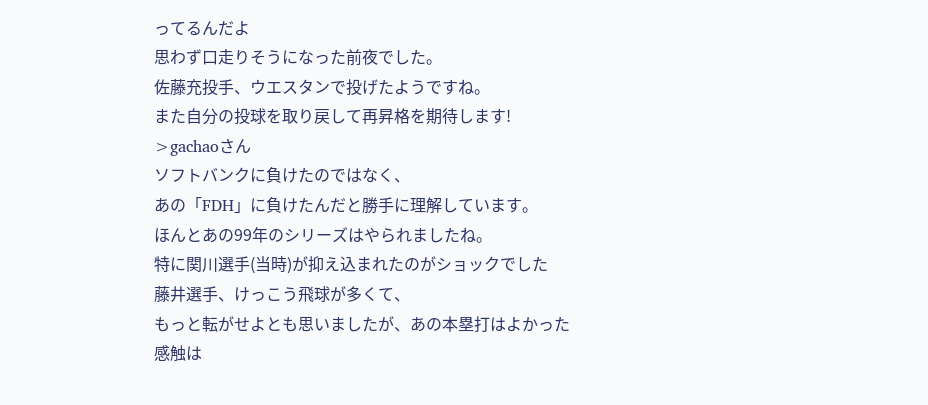ってるんだよ
思わず口走りそうになった前夜でした。
佐藤充投手、ウエスタンで投げたようですね。
また自分の投球を取り戻して再昇格を期待します!
>gachaoさん
ソフトバンクに負けたのではなく、
あの「FDH」に負けたんだと勝手に理解しています。
ほんとあの99年のシリーズはやられましたね。
特に関川選手(当時)が抑え込まれたのがショックでした
藤井選手、けっこう飛球が多くて、
もっと転がせよとも思いましたが、あの本塁打はよかった
感触は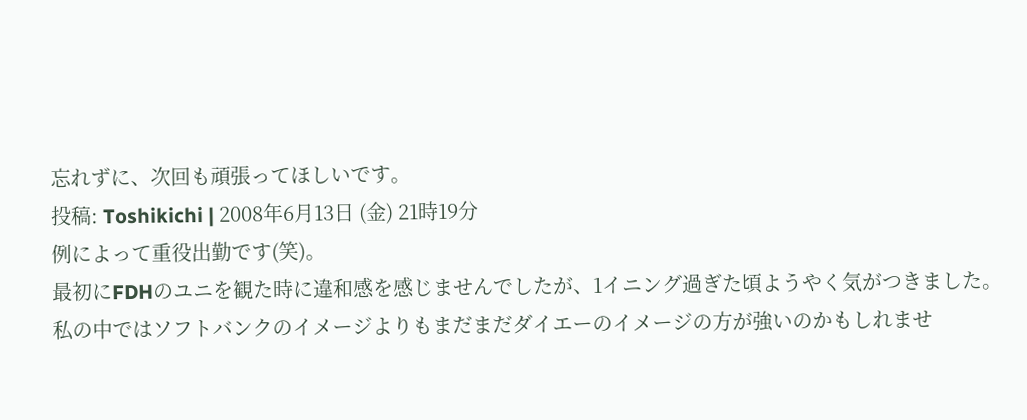忘れずに、次回も頑張ってほしいです。
投稿: Toshikichi | 2008年6月13日 (金) 21時19分
例によって重役出勤です(笑)。
最初にFDHのユニを観た時に違和感を感じませんでしたが、1イニング過ぎた頃ようやく気がつきました。
私の中ではソフトバンクのイメージよりもまだまだダイエーのイメージの方が強いのかもしれませ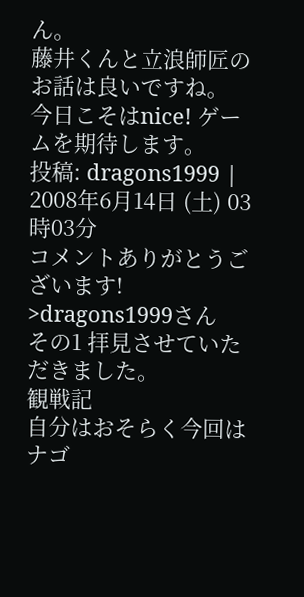ん。
藤井くんと立浪師匠のお話は良いですね。
今日こそはnice! ゲームを期待します。
投稿: dragons1999 | 2008年6月14日 (土) 03時03分
コメントありがとうございます!
>dragons1999さん
その1 拝見させていただきました。
観戦記
自分はおそらく今回はナゴ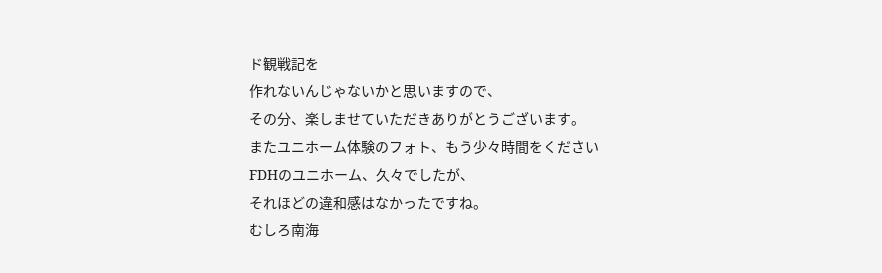ド観戦記を
作れないんじゃないかと思いますので、
その分、楽しませていただきありがとうございます。
またユニホーム体験のフォト、もう少々時間をください
FDHのユニホーム、久々でしたが、
それほどの違和感はなかったですね。
むしろ南海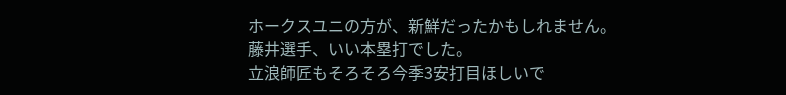ホークスユニの方が、新鮮だったかもしれません。
藤井選手、いい本塁打でした。
立浪師匠もそろそろ今季3安打目ほしいで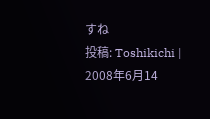すね
投稿: Toshikichi | 2008年6月14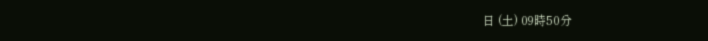日 (土) 09時50分